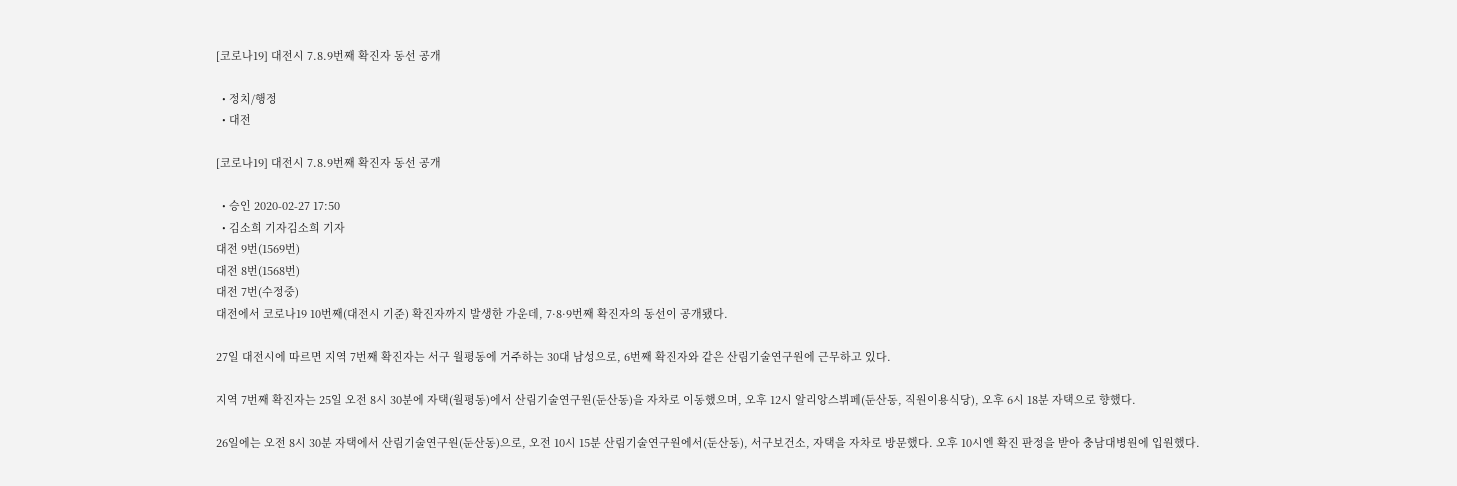[코로나19] 대전시 7.8.9번째 확진자 동선 공개

  • 정치/행정
  • 대전

[코로나19] 대전시 7.8.9번째 확진자 동선 공개

  • 승인 2020-02-27 17:50
  • 김소희 기자김소희 기자
대전 9번(1569번)
대전 8번(1568번)
대전 7번(수정중)
대전에서 코로나19 10번째(대전시 기준) 확진자까지 발생한 가운데, 7·8·9번째 확진자의 동선이 공개됐다.

27일 대전시에 따르면 지역 7번째 확진자는 서구 월평동에 거주하는 30대 남성으로, 6번째 확진자와 같은 산림기술연구원에 근무하고 있다.

지역 7번째 확진자는 25일 오전 8시 30분에 자택(월평동)에서 산림기술연구원(둔산동)을 자차로 이동했으며, 오후 12시 알리앙스뷔페(둔산동, 직원이용식당), 오후 6시 18분 자택으로 향했다.

26일에는 오전 8시 30분 자택에서 산림기술연구원(둔산동)으로, 오전 10시 15분 산림기술연구원에서(둔산동), 서구보건소, 자택을 자차로 방문했다. 오후 10시엔 확진 판정을 받아 충남대병원에 입원했다.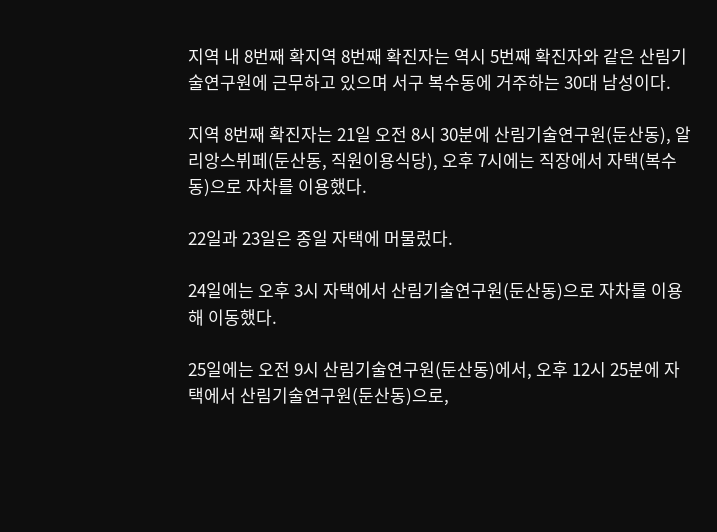지역 내 8번째 확지역 8번째 확진자는 역시 5번째 확진자와 같은 산림기술연구원에 근무하고 있으며 서구 복수동에 거주하는 30대 남성이다.

지역 8번째 확진자는 21일 오전 8시 30분에 산림기술연구원(둔산동), 알리앙스뷔페(둔산동, 직원이용식당), 오후 7시에는 직장에서 자택(복수동)으로 자차를 이용했다.

22일과 23일은 종일 자택에 머물렀다.

24일에는 오후 3시 자택에서 산림기술연구원(둔산동)으로 자차를 이용해 이동했다.

25일에는 오전 9시 산림기술연구원(둔산동)에서, 오후 12시 25분에 자택에서 산림기술연구원(둔산동)으로,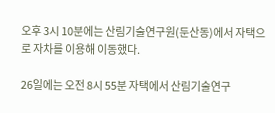오후 3시 10분에는 산림기술연구원(둔산동)에서 자택으로 자차를 이용해 이동했다.

26일에는 오전 8시 55분 자택에서 산림기술연구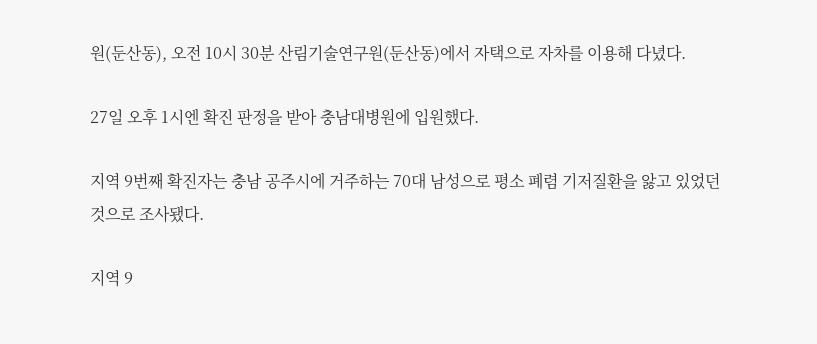원(둔산동), 오전 10시 30분 산림기술연구원(둔산동)에서 자택으로 자차를 이용해 다녔다.

27일 오후 1시엔 확진 판정을 받아 충남대병원에 입원했다.

지역 9번째 확진자는 충남 공주시에 거주하는 70대 남성으로 평소 폐렴 기저질환을 앓고 있었던 것으로 조사됐다.

지역 9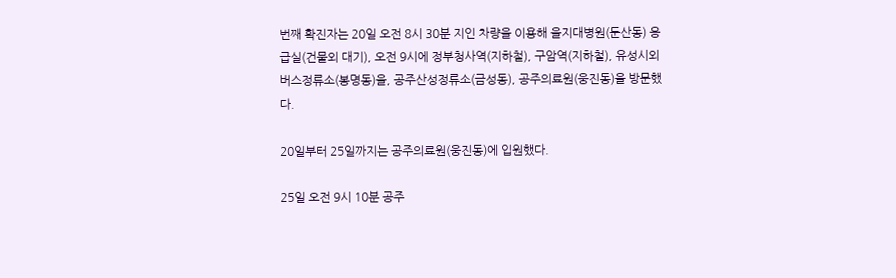번째 확진자는 20일 오전 8시 30분 지인 차량을 이용해 을지대병원(둔산동) 응급실(건물외 대기), 오전 9시에 정부청사역(지하철), 구암역(지하철), 유성시외버스정류소(봉명동)을, 공주산성정류소(금성동), 공주의료원(웅진동)을 방문했다.

20일부터 25일까지는 공주의료원(웅진동)에 입원했다.

25일 오전 9시 10분 공주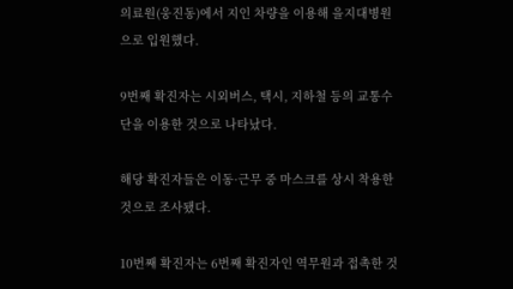의료원(웅진동)에서 지인 차량을 이용해 을지대병원으로 입원했다.

9번째 확진자는 시외버스, 택시, 지하철 등의 교통수단을 이용한 것으로 나타났다.

해당 확진자들은 이동·근무 중 마스크를 상시 착용한 것으로 조사됐다.

10번째 확진자는 6번째 확진자인 역무원과 접촉한 것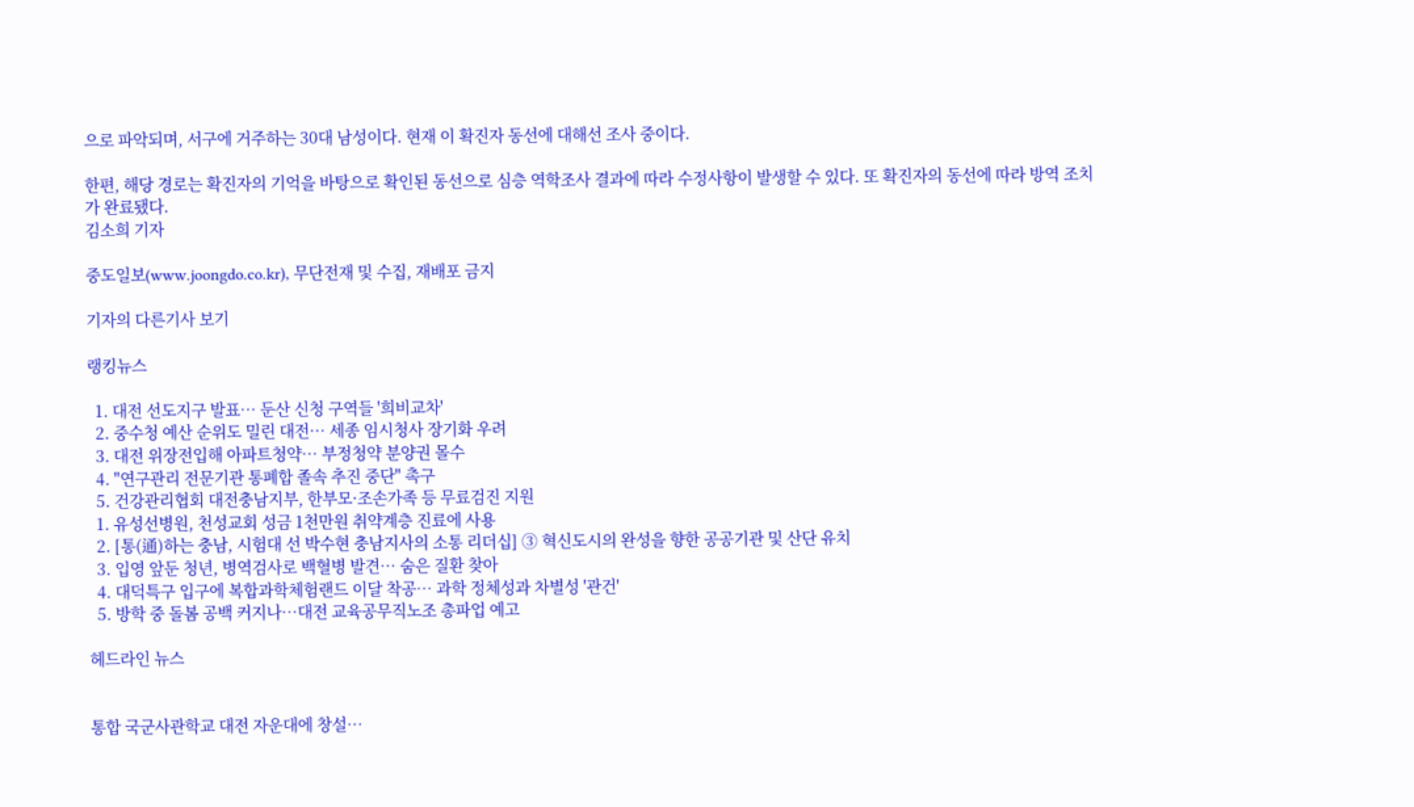으로 파악되며, 서구에 거주하는 30대 남성이다. 현재 이 확진자 동선에 대해선 조사 중이다.

한편, 해당 경로는 확진자의 기억을 바탕으로 확인된 동선으로 심층 역학조사 결과에 따라 수정사항이 발생할 수 있다. 또 확진자의 동선에 따라 방역 조치가 완료됐다.
김소희 기자

중도일보(www.joongdo.co.kr), 무단전재 및 수집, 재배포 금지

기자의 다른기사 보기

랭킹뉴스

  1. 대전 선도지구 발표… 둔산 신청 구역들 '희비교차'
  2. 중수청 예산 순위도 밀린 대전… 세종 임시청사 장기화 우려
  3. 대전 위장전입해 아파트청약… 부정청약 분양권 몰수
  4. "연구관리 전문기관 통폐합 졸속 추진 중단" 촉구
  5. 건강관리협회 대전충남지부, 한부모·조손가족 등 무료검진 지원
  1. 유성선병원, 천성교회 성금 1천만원 취약계층 진료에 사용
  2. [통(通)하는 충남, 시험대 선 박수현 충남지사의 소통 리더십] ③ 혁신도시의 완성을 향한 공공기관 및 산단 유치
  3. 입영 앞둔 청년, 병역검사로 백혈병 발견… 숨은 질환 찾아
  4. 대덕특구 입구에 복합과학체험랜드 이달 착공… 과학 정체성과 차별성 '관건'
  5. 방학 중 돌봄 공백 커지나…대전 교육공무직노조 총파업 예고

헤드라인 뉴스


통합 국군사관학교 대전 자운대에 창설…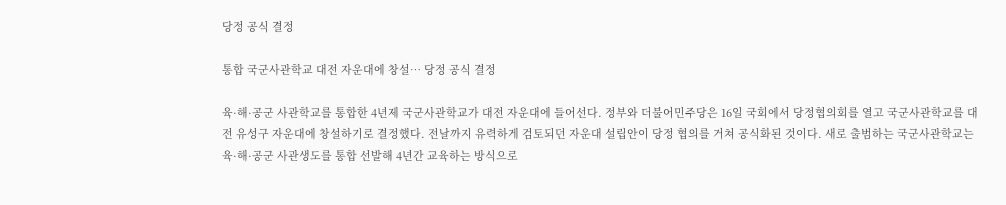당정 공식 결정

통합 국군사관학교 대전 자운대에 창설… 당정 공식 결정

육·해·공군 사관학교를 통합한 4년제 국군사관학교가 대전 자운대에 들어선다. 정부와 더불어민주당은 16일 국회에서 당정협의회를 열고 국군사관학교를 대전 유성구 자운대에 창설하기로 결정했다. 전날까지 유력하게 검토되던 자운대 설립안이 당정 협의를 거쳐 공식화된 것이다. 새로 출범하는 국군사관학교는 육·해·공군 사관생도를 통합 선발해 4년간 교육하는 방식으로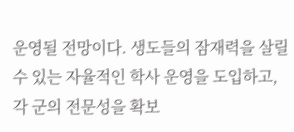운영될 전망이다. 생도들의 잠재력을 살릴 수 있는 자율적인 학사 운영을 도입하고, 각 군의 전문성을 확보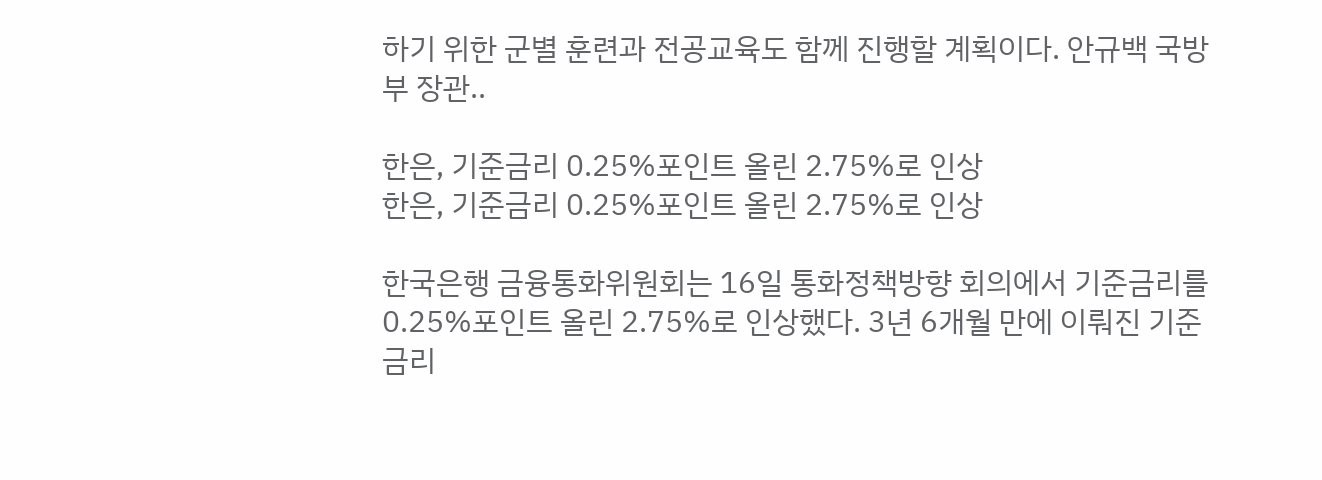하기 위한 군별 훈련과 전공교육도 함께 진행할 계획이다. 안규백 국방부 장관..

한은, 기준금리 0.25%포인트 올린 2.75%로 인상
한은, 기준금리 0.25%포인트 올린 2.75%로 인상

한국은행 금융통화위원회는 16일 통화정책방향 회의에서 기준금리를 0.25%포인트 올린 2.75%로 인상했다. 3년 6개월 만에 이뤄진 기준금리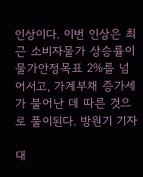인상이다. 이번 인상은 최근 소비자물가 상승률이 물가안정목표 2%를 넘어서고, 가계부채 증가세가 불어난 데 따른 것으로 풀이된다. 방원기 기자

대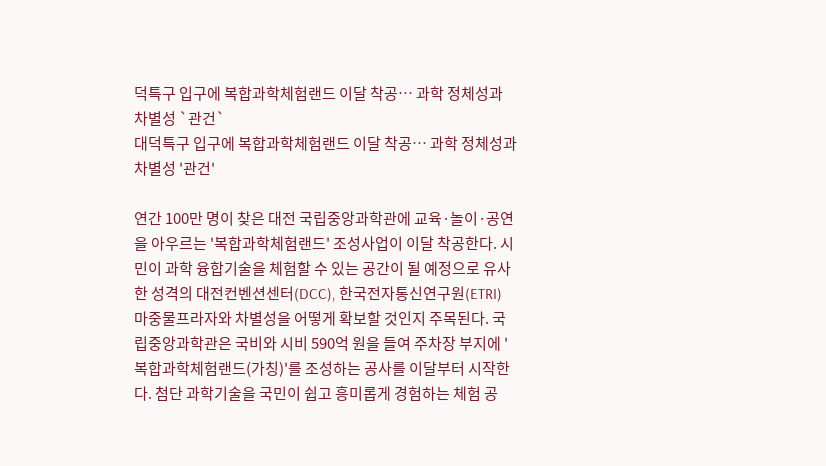덕특구 입구에 복합과학체험랜드 이달 착공… 과학 정체성과 차별성 `관건`
대덕특구 입구에 복합과학체험랜드 이달 착공… 과학 정체성과 차별성 '관건'

연간 100만 명이 찾은 대전 국립중앙과학관에 교육·놀이·공연을 아우르는 '복합과학체험랜드' 조성사업이 이달 착공한다. 시민이 과학 융합기술을 체험할 수 있는 공간이 될 예정으로 유사한 성격의 대전컨벤션센터(DCC), 한국전자통신연구원(ETRI) 마중물프라자와 차별성을 어떻게 확보할 것인지 주목된다. 국립중앙과학관은 국비와 시비 590억 원을 들여 주차장 부지에 '복합과학체험랜드(가칭)'를 조성하는 공사를 이달부터 시작한다. 첨단 과학기술을 국민이 쉽고 흥미롭게 경험하는 체험 공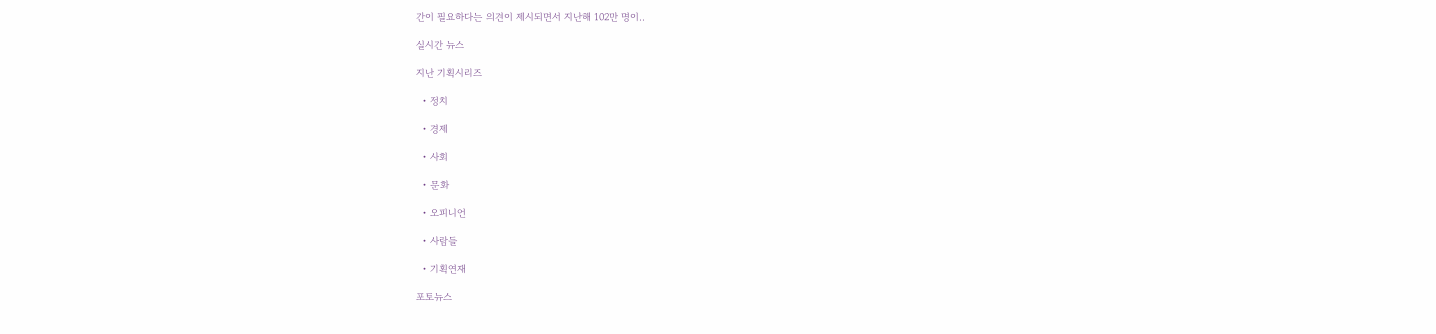간이 필요하다는 의견이 제시되면서 지난해 102만 명이..

실시간 뉴스

지난 기획시리즈

  • 정치

  • 경제

  • 사회

  • 문화

  • 오피니언

  • 사람들

  • 기획연재

포토뉴스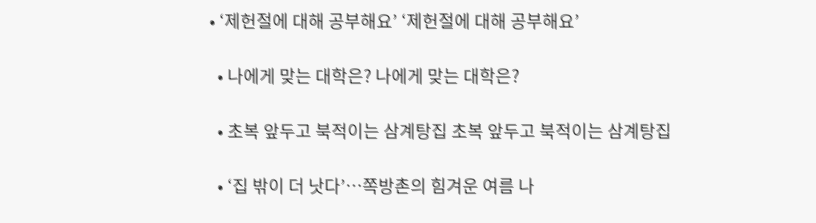• ‘제헌절에 대해 공부해요’ ‘제헌절에 대해 공부해요’

  • 나에게 맞는 대학은? 나에게 맞는 대학은?

  • 초복 앞두고 북적이는 삼계탕집 초복 앞두고 북적이는 삼계탕집

  • ‘집 밖이 더 낫다’…쪽방촌의 힘겨운 여름 나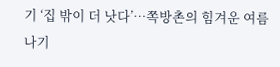기 ‘집 밖이 더 낫다’…쪽방촌의 힘겨운 여름 나기